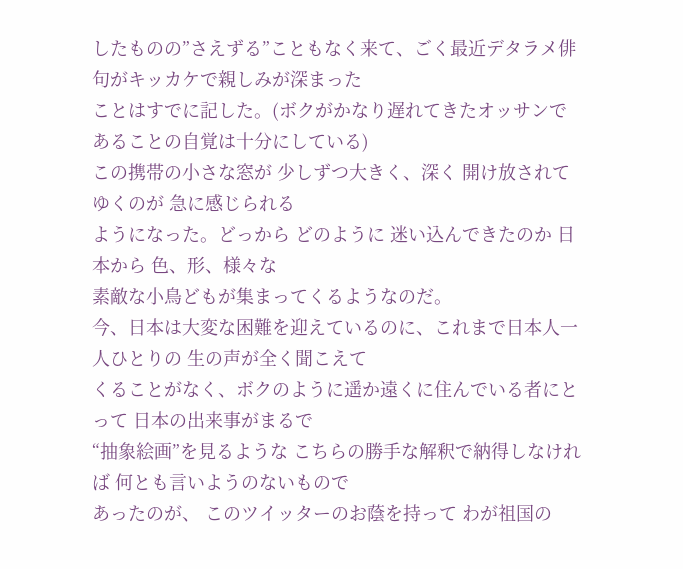したものの”さえずる”こともなく来て、ごく最近デタラメ俳句がキッカケで親しみが深まった
ことはすでに記した。(ボクがかなり遅れてきたオッサンであることの自覚は十分にしている)
この携帯の小さな窓が 少しずつ大きく、深く 開け放されてゆくのが 急に感じられる
ようになった。どっから どのように 迷い込んできたのか 日本から 色、形、様々な
素敵な小鳥どもが集まってくるようなのだ。
今、日本は大変な困難を迎えているのに、これまで日本人一人ひとりの 生の声が全く聞こえて
くることがなく、ボクのように遥か遠くに住んでいる者にとって 日本の出来事がまるで
“抽象絵画”を見るような こちらの勝手な解釈で納得しなければ 何とも言いようのないもので
あったのが、 このツイッターのお蔭を持って わが祖国の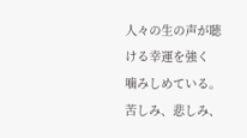人々の生の声が聴ける幸運を強く
噛みしめている。 苦しみ、悲しみ、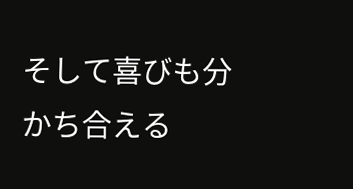そして喜びも分かち合える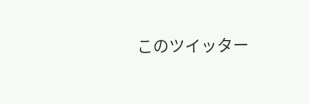このツイッター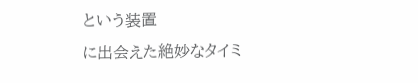という装置
に出会えた絶妙なタイミ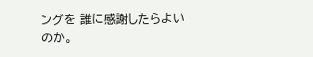ングを 誰に感謝したらよいのか。